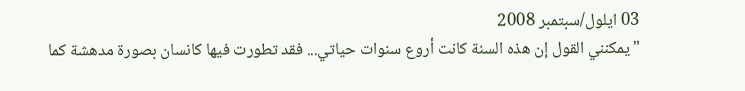03 ايلول/سبتمبر 2008
"يمكنني القول إن هذه السنة كانت أروع سنوات حياتي... فقد تطورت فيها كانسان بصورة مدهشة كما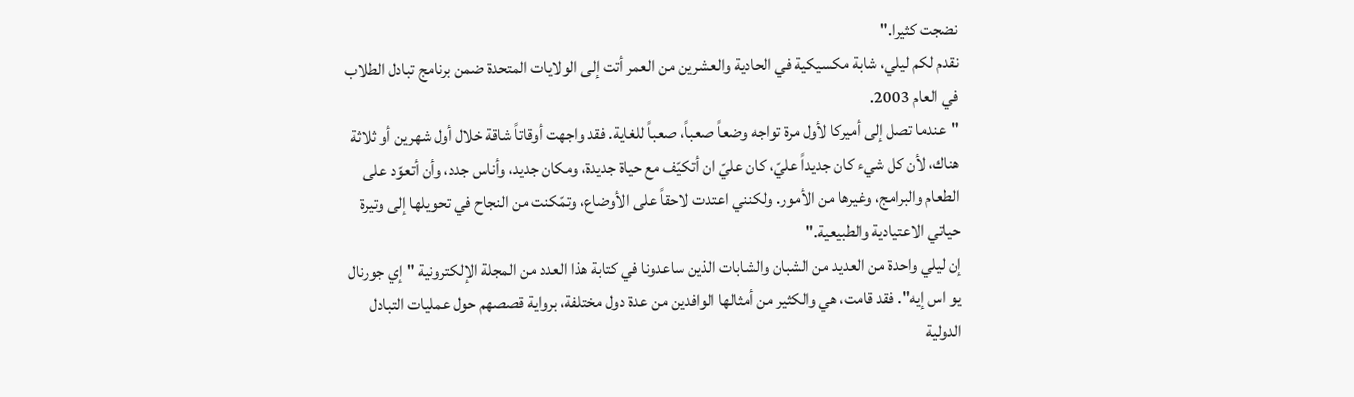نضجت كثيرا."
نقدم لكم ليلي، شابة مكسيكية في الحادية والعشرين من العمر أتت إلى الولايات المتحدة ضمن برنامج تبادل الطلاب في العام 2003.
"عندما تصل إلى أميركا لأول مرة تواجه وضعاً صعباً، صعباً للغاية. فقد واجهت أوقاتاً شاقة خلال أول شهرين أو ثلاثة هناك، لأن كل شيء كان جديداً عليّ، كان عليّ ان أتكيّف مع حياة جديدة، ومكان جديد، وأناس جدد، وأن أتعوّد على الطعام والبرامج، وغيرها من الأمور. ولكنني اعتدت لاحقاً على الأوضاع، وتمّكنت من النجاح في تحويلها إلى وتيرة حياتي الاعتيادية والطبيعية."
إن ليلي واحدة من العديد من الشبان والشابات الذين ساعدونا في كتابة هذا العدد من المجلة الإلكترونية "إي جورنال يو اس إيه". فقد قامت، هي والكثير من أمثالها الوافدين من عدة دول مختلفة، برواية قصصهم حول عمليات التبادل الدولية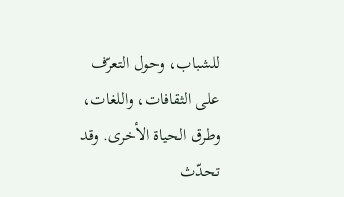للشباب، وحول التعرّف على الثقافات، واللغات، وطرق الحياة الأخرى. وقد تحدّث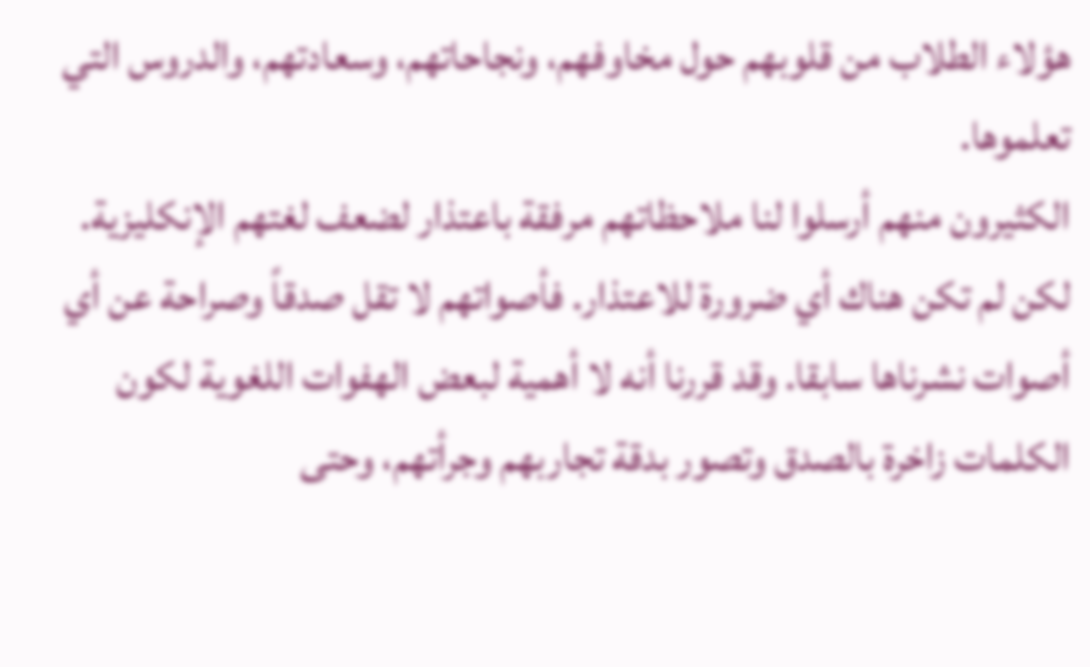هؤلاء الطلاب من قلوبهم حول مخاوفهم، ونجاحاتهم، وسعادتهم، والدروس التي تعلموها.
الكثيرون منهم أرسلوا لنا ملاحظاتهم مرفقة باعتذار لضعف لغتهم الإنكليزية. لكن لم تكن هناك أي ضرورة للاعتذار. فأصواتهم لا تقل صدقاً وصراحة عن أي أصوات نشرناها سابقا. وقد قررنا أنه لا أهمية لبعض الهفوات اللغوية لكون الكلمات زاخرة بالصدق وتصور بدقة تجاربهم وجرأتهم، وحتى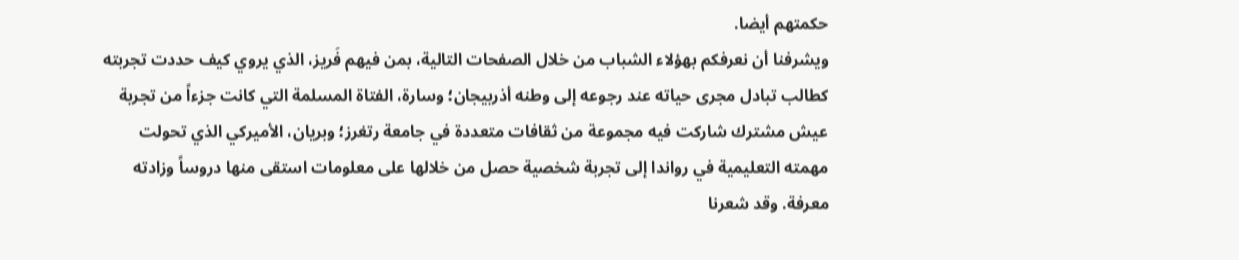حكمتهم أيضا.
ويشرفنا أن نعرفكم بهؤلاء الشباب من خلال الصفحات التالية، بمن فيهم فَريز، الذي يروي كيف حددت تجربته كطالب تبادل مجرى حياته عند رجوعه إلى وطنه أذربيجان؛ وسارة، الفتاة المسلمة التي كانت جزءاً من تجربة عيش مشترك شاركت فيه مجموعة من ثقافات متعددة في جامعة رتغرز؛ وبريان، الأميركي الذي تحولت مهمته التعليمية في رواندا إلى تجربة شخصية حصل من خلالها على معلومات استقى منها دروساً وزادته معرفة. وقد شعرنا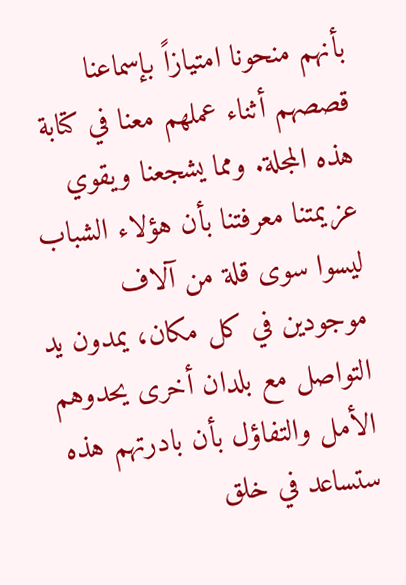بأنهم منحونا امتيازاً بإسماعنا قصصهم أثناء عملهم معنا في كتابة هذه المجلة. ومما يشجعنا ويقوي عزيمتنا معرفتنا بأن هؤلاء الشباب ليسوا سوى قلة من آلاف موجودين في كل مكان، يمدون يد التواصل مع بلدان أخرى يحدوهم الأمل والتفاؤل بأن بادرتهم هذه ستساعد في خلق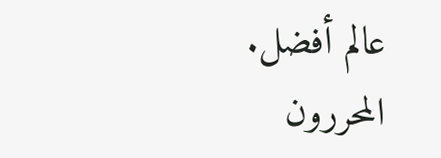عالم أفضل.
المحررون